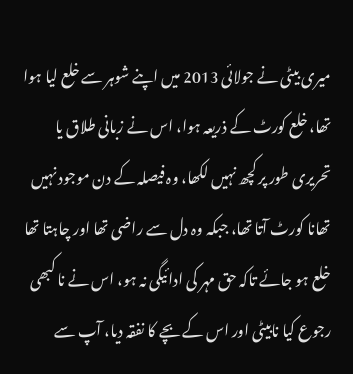میری بیٹی نے جولائی 2013 میں اپنے شوہر سے خلع لیا ہوا تھا، خلع کورٹ کے ذریعہ ہوا، اس نے زبانی طلاق یا تحریری طور پر کچھ نہیں لکھا، وہ فیصلہ کے دن موجود نہیں تھانا کورٹ آتا تھا، جبکہ وہ دل سے راضی تھا اور چاہتا تھا خلع ہو جائے تاکہ حق مہر کی ادائیگی نہ ہو، اس نے نا کبھی رجوع کیا نابیٹی اور اس کے بچے کا نفقہ دیا، آپ سے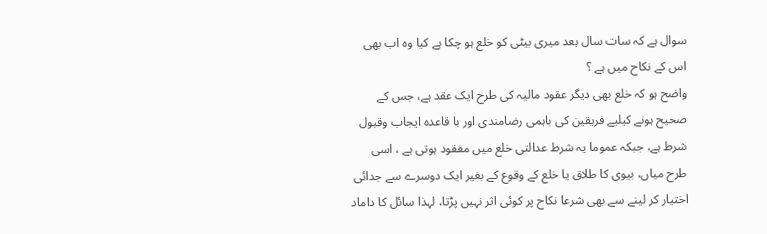سوال ہے کہ سات سال بعد میری بیٹی کو خلع ہو چکا ہے کیا وہ اب بھی اس کے نکاح میں ہے ؟
واضح ہو کہ خلع بھی دیگر عقود مالیہ کی طرح ایک عقد ہے، جس کے صحیح ہونے کیلیے فریقین کی باہمی رضامندی اور با قاعدہ ایجاب وقبول شرط ہے، جبکہ عموما یہ شرط عدالتی خلع میں مفقود ہوتی ہے ، اسی طرح میاں، بیوی کا طلاق یا خلع کے وقوع کے بغیر ایک دوسرے سے جدائی اختیار کر لینے سے بھی شرعا نکاح پر کوئی اثر نہیں پڑتا، لہذا سائل کا داماد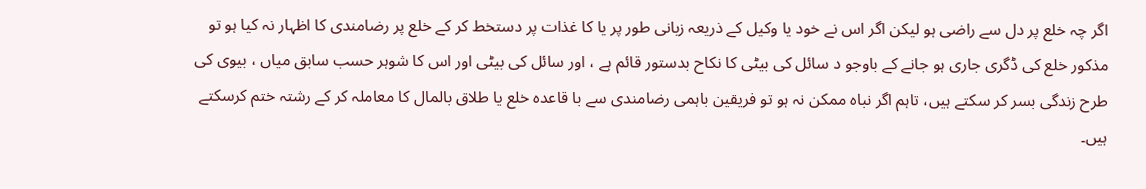اگر چہ خلع پر دل سے راضی ہو لیکن اگر اس نے خود یا وکیل کے ذریعہ زبانی طور پر یا کا غذات پر دستخط کر کے خلع پر رضامندی کا اظہار نہ کیا ہو تو مذکور خلع کی ڈگری جاری ہو جانے کے باوجو د سائل کی بیٹی کا نکاح بدستور قائم ہے ، اور سائل کی بیٹی اور اس کا شوہر حسب سابق میاں ، بیوی کی طرح زندگی بسر کر سکتے ہیں، تاہم اگر نباہ ممکن نہ ہو تو فریقین باہمی رضامندی سے با قاعدہ خلع یا طلاق بالمال کا معاملہ کر کے رشتہ ختم کرسکتے ہیں۔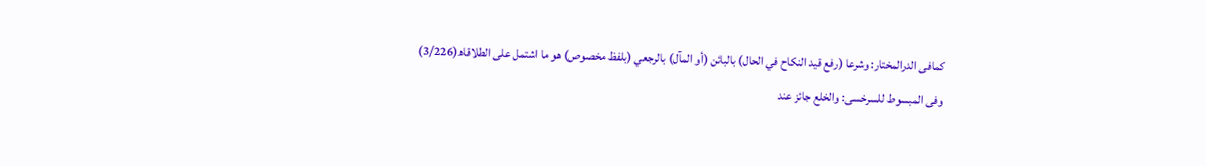کمافی الدرالمختار: وشرعا (رفع قيد النكاح في الحال) بالبائن (أو المآل) بالرجعي (بلفظ مخصوص) هو ما اشتمل على الطلاقاھ(3/226)
وفی المبسوط للسرخسی: والخلع جائز عند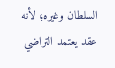السلطان وغيره؛ لأنه عقد يعتمد التراضي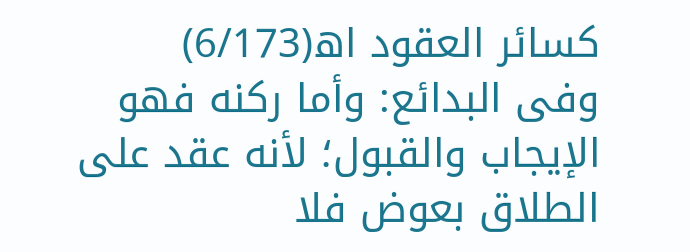كسائر العقود اھ(6/173)
وفی البدائع: وأما ركنه فهو الإيجاب والقبول؛ لأنه عقد على الطلاق بعوض فلا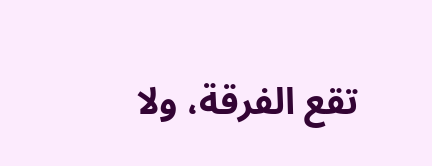تقع الفرقة، ولا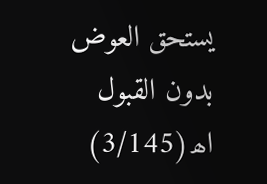يستحق العوض بدون القبول اھ(3/145)